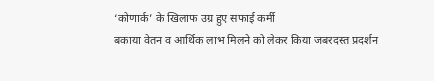‘कोणार्क’ के खिलाफ उग्र हुए सफाई कर्मी
बकाया वेतन व आर्थिक लाभ मिलने को लेकर किया जबरदस्त प्रदर्शन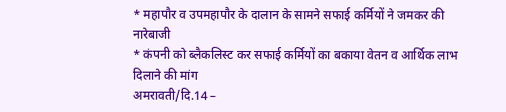* महापौर व उपमहापौर के दालान के सामने सफाई कर्मियों ने जमकर की नारेबाजी
* कंपनी को ब्लैकलिस्ट कर सफाई कर्मियों का बकाया वेतन व आर्थिक लाभ दिलाने की मांग
अमरावती/दि.14 –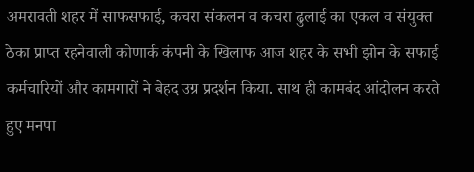अमरावती शहर में साफसफाई, कचरा संकलन व कचरा ढुलाई का एकल व संयुक्त ठेका प्राप्त रहनेवाली कोणार्क कंपनी के खिलाफ आज शहर के सभी झोन के सफाई कर्मचारियों और कामगारों ने बेहद उग्र प्रदर्शन किया. साथ ही कामबंद आंदोलन करते हुए मनपा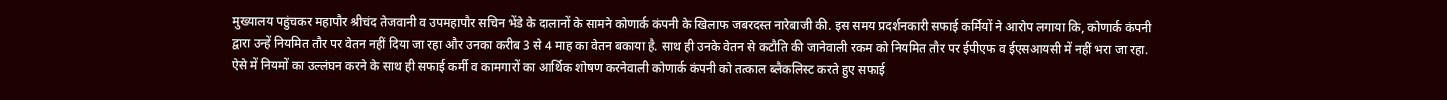मुख्यालय पहुंचकर महापौर श्रीचंद तेजवानी व उपमहापौर सचिन भेंडे के दालानों के सामने कोणार्क कंपनी के खिलाफ जबरदस्त नारेबाजी की. इस समय प्रदर्शनकारी सफाई कर्मियों ने आरोप लगाया कि, कोणार्क कंपनी द्वारा उन्हें नियमित तौर पर वेतन नहीं दिया जा रहा और उनका करीब 3 से 4 माह का वेतन बकाया है. साथ ही उनके वेतन से कटौति की जानेवाली रकम को नियमित तौर पर ईपीएफ व ईएसआयसी में नहीं भरा जा रहा. ऐसे में नियमों का उल्लंघन करने के साथ ही सफाई कर्मी व कामगारों का आर्थिक शोषण करनेवाली कोणार्क कंपनी को तत्काल ब्लैकलिस्ट करते हुए सफाई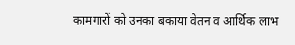कामगारों को उनका बकाया वेतन व आर्थिक लाभ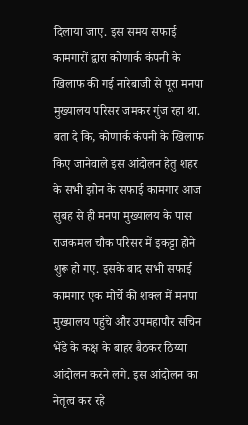दिलाया जाए. इस समय सफाई कामगारों द्वारा कोणार्क कंपनी के खिलाफ की गई नारेबाजी से पूरा मनपा मुख्यालय परिसर जमकर गुंज रहा था.
बता दे कि, कोणार्क कंपनी के खिलाफ किए जानेवाले इस आंदोलन हेतु शहर के सभी झोन के सफाई कामगार आज सुबह से ही मनपा मुख्यालय के पास राजकमल चौक परिसर में इकट्टा होने शुरू हो गए. इसके बाद सभी सफाई कामगार एक मोर्चे की शक्ल में मनपा मुख्यालय पहुंचे और उपमहापौर सचिन भेंडे के कक्ष के बाहर बैठकर ठिय्या आंदोलन करने लगे. इस आंदोलन का नेतृत्व कर रहे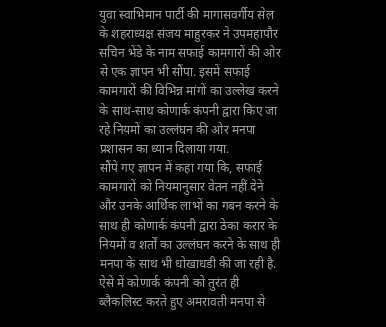युवा स्वाभिमान पार्टी की मागासवर्गीय सेल के शहराध्यक्ष संजय माहुरकर ने उपमहापौर सचिन भेंडे के नाम सफाई कामगारों की ओर से एक ज्ञापन भी सौंपा. इसमें सफाई कामगारों की विभिन्न मांगों का उल्लेख करने के साथ-साथ कोणार्क कंपनी द्वारा किए जा रहे नियमों का उल्लंघन की ओर मनपा प्रशासन का ध्यान दिलाया गया.
सौंपे गए ज्ञापन में कहा गया कि, सफाई कामगारों को नियमानुसार वेतन नहीं देने और उनके आर्थिक लाभों का गबन करने के साथ ही कोणार्क कंपनी द्वारा ठेका करार के नियमों व शर्तों का उल्लंघन करने के साथ ही मनपा के साथ भी धोखाधडी की जा रही है. ऐसे में कोणार्क कंपनी को तुरंत ही ब्लैकलिस्ट करते हुए अमरावती मनपा से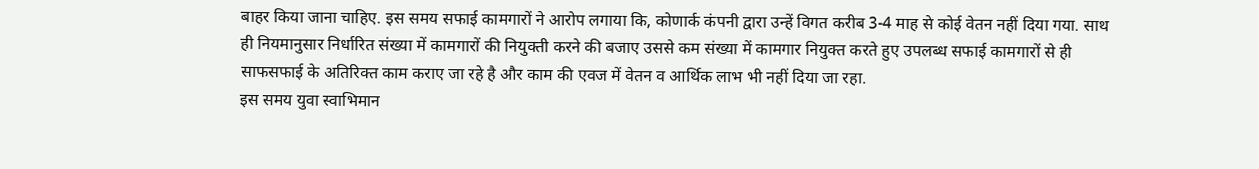बाहर किया जाना चाहिए. इस समय सफाई कामगारों ने आरोप लगाया कि, कोणार्क कंपनी द्वारा उन्हें विगत करीब 3-4 माह से कोई वेतन नहीं दिया गया. साथ ही नियमानुसार निर्धारित संख्या में कामगारों की नियुक्ती करने की बजाए उससे कम संख्या में कामगार नियुक्त करते हुए उपलब्ध सफाई कामगारों से ही साफसफाई के अतिरिक्त काम कराए जा रहे है और काम की एवज में वेतन व आर्थिक लाभ भी नहीं दिया जा रहा.
इस समय युवा स्वाभिमान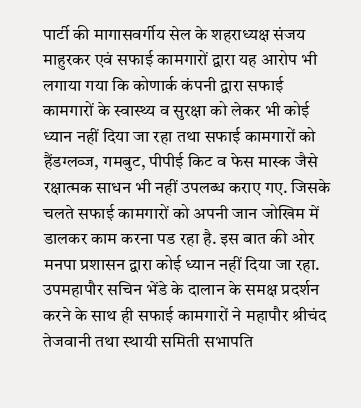पार्टी की मागासवर्गीय सेल के शहराध्यक्ष संजय माहुरकर एवं सफाई कामगारों द्वारा यह आरोप भी लगाया गया कि कोणार्क कंपनी द्वारा सफाई कामगारों के स्वास्थ्य व सुरक्षा को लेकर भी कोई ध्यान नहीं दिया जा रहा तथा सफाई कामगारों को हैंडग्लव्ज, गमबुट, पीपीई किट व फेस मास्क जैसे रक्षात्मक साधन भी नहीं उपलब्ध कराए गए. जिसके चलते सफाई कामगारों को अपनी जान जोखिम में डालकर काम करना पड रहा है. इस बात की ओर मनपा प्रशासन द्वारा कोई ध्यान नहीं दिया जा रहा.
उपमहापौर सचिन भेंडे के दालान के समक्ष प्रदर्शन करने के साथ ही सफाई कामगारों ने महापौर श्रीचंद तेजवानी तथा स्थायी समिती सभापति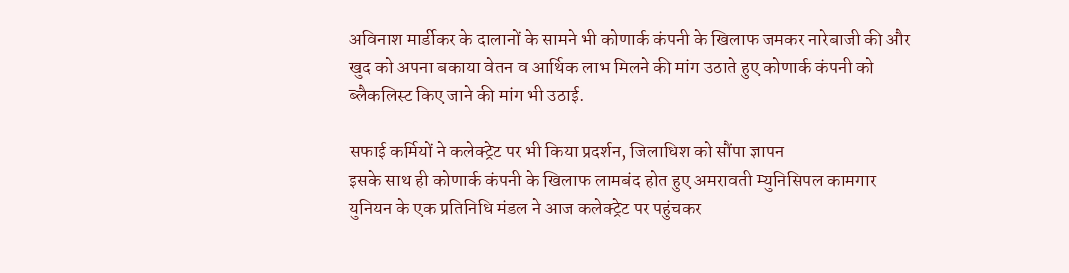अविनाश मार्डीकर के दालानों के सामने भी कोणार्क कंपनी के खिलाफ जमकर नारेबाजी की और खुद को अपना बकाया वेतन व आर्थिक लाभ मिलने की मांग उठाते हुए कोणार्क कंपनी को ब्लैकलिस्ट किए जाने की मांग भी उठाई.

सफाई कर्मियों ने कलेक्ट्रेट पर भी किया प्रदर्शन, जिलाधिश को सौंपा ज्ञापन
इसके साथ ही कोणार्क कंपनी के खिलाफ लामबंद होत हुए अमरावती म्युनिसिपल कामगार युनियन के एक प्रतिनिधि मंडल ने आज कलेक्ट्रेट पर पहुंचकर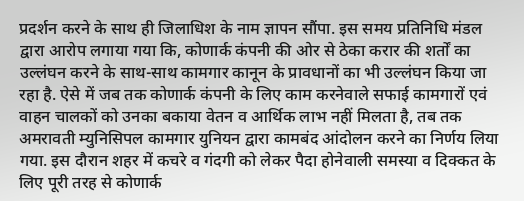प्रदर्शन करने के साथ ही जिलाधिश के नाम ज्ञापन सौंपा. इस समय प्रतिनिधि मंडल द्वारा आरोप लगाया गया कि, कोणार्क कंपनी की ओर से ठेका करार की शर्तों का उल्लंघन करने के साथ-साथ कामगार कानून के प्रावधानों का भी उल्लंघन किया जा रहा है. ऐसे में जब तक कोणार्क कंपनी के लिए काम करनेवाले सफाई कामगारों एवं वाहन चालकों को उनका बकाया वेतन व आर्थिक लाभ नहीं मिलता है, तब तक अमरावती म्युनिसिपल कामगार युनियन द्वारा कामबंद आंदोलन करने का निर्णय लिया गया. इस दौरान शहर में कचरे व गंदगी को लेकर पैदा होनेवाली समस्या व दिक्कत के लिए पूरी तरह से कोणार्क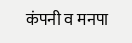कंपनी व मनपा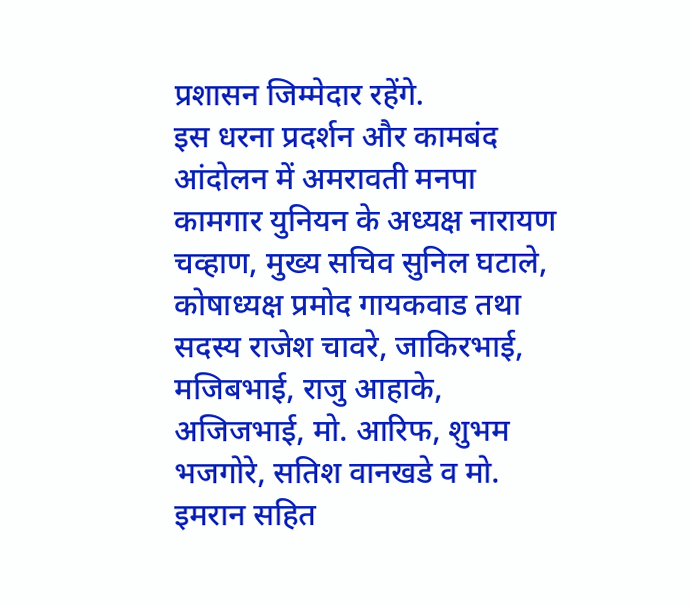प्रशासन जिम्मेदार रहेंगे.
इस धरना प्रदर्शन और कामबंद आंदोलन में अमरावती मनपा कामगार युनियन के अध्यक्ष नारायण चव्हाण, मुख्य सचिव सुनिल घटाले, कोषाध्यक्ष प्रमोद गायकवाड तथा सदस्य राजेश चावरे, जाकिरभाई, मजिबभाई, राजु आहाके, अजिजभाई, मो. आरिफ, शुभम भजगोरे, सतिश वानखडे व मो. इमरान सहित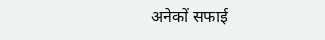अनेकों सफाई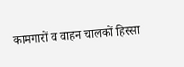कामगारों व वाहन चालकों हिस्सा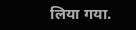लिया गया.